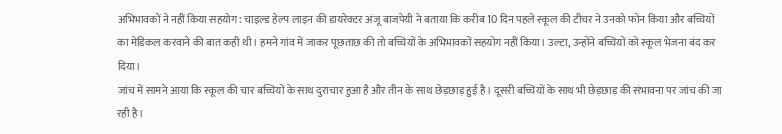अभिभावकों ने नहीं किया सहयोग: चाइल्ड हेल्प लाइन की डायरेक्टर अंजू बाजपेयी ने बताया कि करीब 10 दिन पहले स्कूल की टीचर ने उनको फोन किया और बच्चियों का मेडिकल करवाने की बात कही थी। हमने गांव में जाकर पूछताछ की तो बच्चियों के अभिभावकों सहयोग नहीं किया। उल्टा, उन्होंने बच्चियों को स्कूल भेजना बंद कर दिया।
जांच में सामने आया कि स्कूल की चार बच्चियों के साथ दुराचार हुआ है और तीन के साथ छेड़छाड़ हुई है। दूसरी बच्चियों के साथ भी छेड़छाड़ की संभावना पर जांच की जा रही है।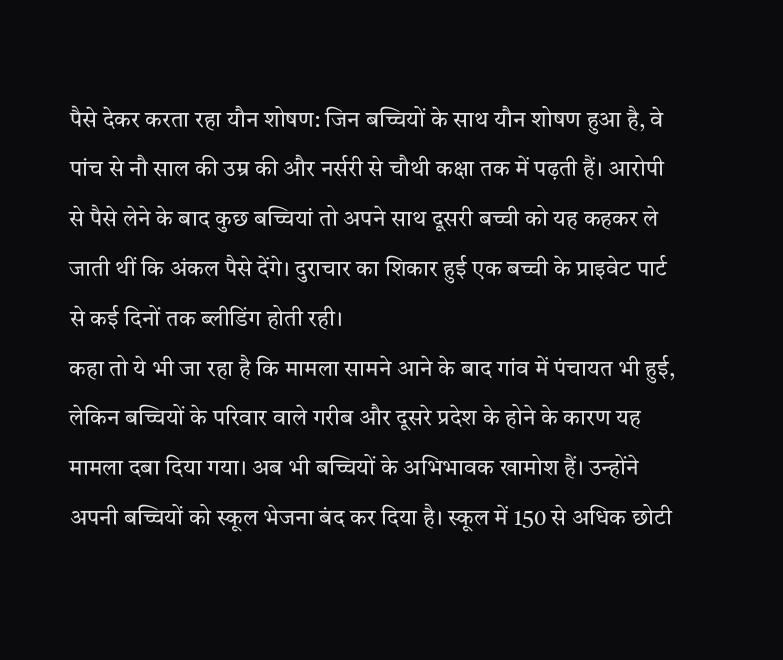पैसे देकर करता रहा यौन शोषण: जिन बच्चियों के साथ यौन शोषण हुआ है, वे पांच से नौ साल की उम्र की और नर्सरी से चौथी कक्षा तक में पढ़ती हैं। आरोपी से पैसे लेने के बाद कुछ बच्चियां तो अपने साथ दूसरी बच्ची को यह कहकर ले जाती थीं कि अंकल पैसे देंगे। दुराचार का शिकार हुई एक बच्ची के प्राइवेट पार्ट से कई दिनों तक ब्लीडिंग होती रही।
कहा तो ये भी जा रहा है कि मामला सामने आने के बाद गांव में पंचायत भी हुई, लेकिन बच्चियों के परिवार वाले गरीब और दूसरे प्रदेश के होने के कारण यह मामला दबा दिया गया। अब भी बच्चियों के अभिभावक खामोश हैं। उन्होंने अपनी बच्चियों को स्कूल भेजना बंद कर दिया है। स्कूल में 150 से अधिक छोटी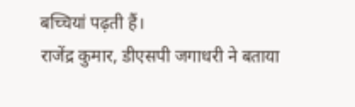बच्चियां पढ़ती हैं।
राजेंद्र कुमार, डीएसपी जगाधरी ने बताया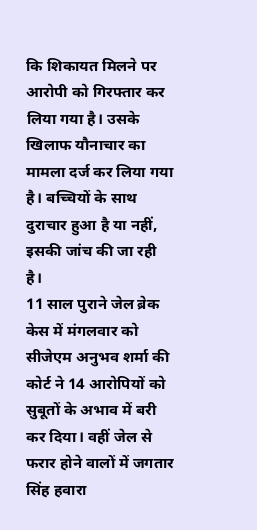कि शिकायत मिलने पर आरोपी को गिरफ्तार कर लिया गया है। उसके खिलाफ यौनाचार का मामला दर्ज कर लिया गया है। बच्चियों के साथ दुराचार हुआ है या नहीं, इसकी जांच की जा रही है।
11 साल पुराने जेल ब्रेक केस में मंगलवार को सीजेएम अनुभव शर्मा की कोर्ट ने 14 आरोपियों को सुबूतों के अभाव में बरी कर दिया। वहीं जेल से फरार होने वालों में जगतार सिंह हवारा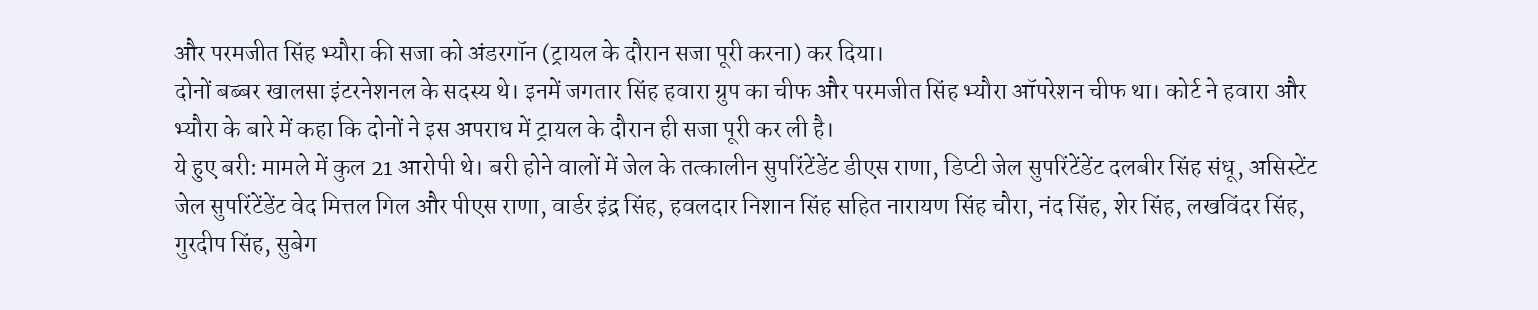और परमजीत सिंह भ्यौरा की सजा को अंडरगॉन (ट्रायल के दौरान सजा पूरी करना) कर दिया।
दोनों बब्बर खालसा इंटरनेशनल के सदस्य थे। इनमें जगतार सिंह हवारा ग्रुप का चीफ और परमजीत सिंह भ्यौरा ऑपरेशन चीफ था। कोर्ट ने हवारा और भ्यौरा के बारे में कहा कि दोनों ने इस अपराध में ट्रायल के दौरान ही सजा पूरी कर ली है।
ये हुए बरी: मामले में कुल 21 आरोपी थे। बरी होने वालों में जेल के तत्कालीन सुपरिंटेंडेंट डीएस राणा, डिप्टी जेल सुपरिंटेंडेंट दलबीर सिंह संधू, असिस्टेंट जेल सुपरिंटेंडेंट वेद मित्तल गिल और पीएस राणा, वार्डर इंद्र सिंह, हवलदार निशान सिंह सहित नारायण सिंह चौरा, नंद सिंह, शेर सिंह, लखविंदर सिंह, गुरदीप सिंह, सुबेग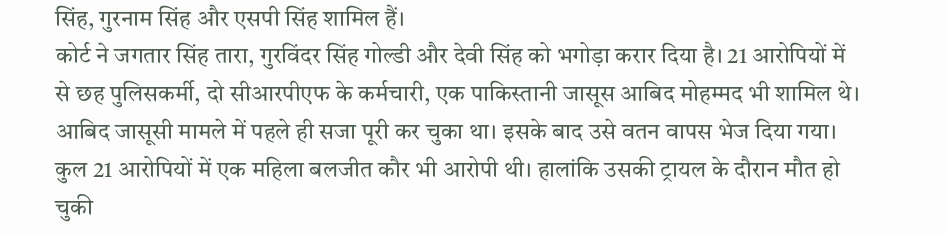सिंह, गुरनाम सिंह और एसपी सिंह शामिल हैं।
कोर्ट ने जगतार सिंह तारा, गुरविंदर सिंह गोल्डी और देवी सिंह को भगोड़ा करार दिया है। 21 आरोपियों में से छह पुलिसकर्मी, दो सीआरपीएफ के कर्मचारी, एक पाकिस्तानी जासूस आबिद मोहम्मद भी शामिल थे। आबिद जासूसी मामले में पहले ही सजा पूरी कर चुका था। इसके बाद उसे वतन वापस भेज दिया गया। कुल 21 आरोपियों में एक महिला बलजीत कौर भी आरोपी थी। हालांकि उसकी ट्रायल के दौरान मौत हो चुकी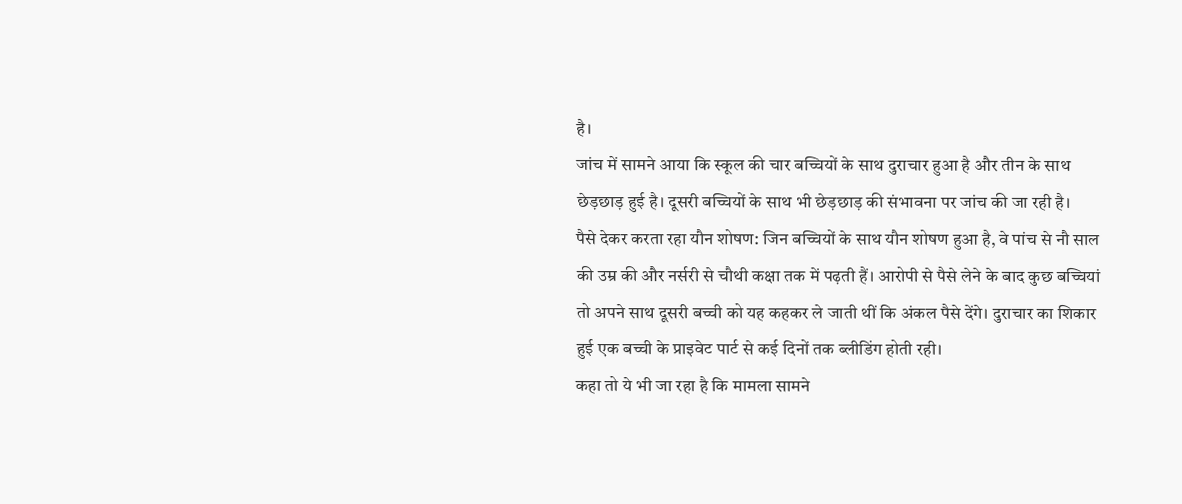है।
जांच में सामने आया कि स्कूल की चार बच्चियों के साथ दुराचार हुआ है और तीन के साथ छेड़छाड़ हुई है। दूसरी बच्चियों के साथ भी छेड़छाड़ की संभावना पर जांच की जा रही है।
पैसे देकर करता रहा यौन शोषण: जिन बच्चियों के साथ यौन शोषण हुआ है, वे पांच से नौ साल की उम्र की और नर्सरी से चौथी कक्षा तक में पढ़ती हैं। आरोपी से पैसे लेने के बाद कुछ बच्चियां तो अपने साथ दूसरी बच्ची को यह कहकर ले जाती थीं कि अंकल पैसे देंगे। दुराचार का शिकार हुई एक बच्ची के प्राइवेट पार्ट से कई दिनों तक ब्लीडिंग होती रही।
कहा तो ये भी जा रहा है कि मामला सामने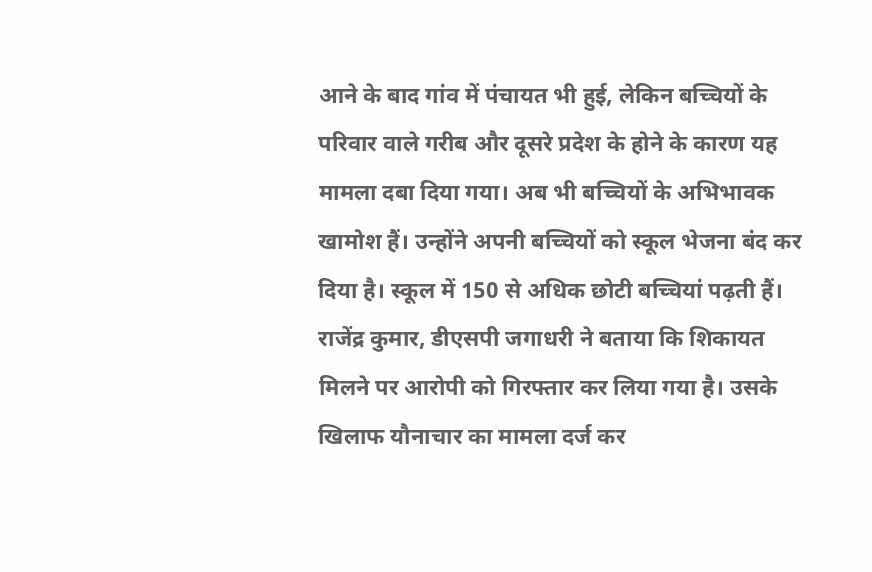आने के बाद गांव में पंचायत भी हुई, लेकिन बच्चियों के परिवार वाले गरीब और दूसरे प्रदेश के होने के कारण यह मामला दबा दिया गया। अब भी बच्चियों के अभिभावक खामोश हैं। उन्होंने अपनी बच्चियों को स्कूल भेजना बंद कर दिया है। स्कूल में 150 से अधिक छोटी बच्चियां पढ़ती हैं।
राजेंद्र कुमार, डीएसपी जगाधरी ने बताया कि शिकायत मिलने पर आरोपी को गिरफ्तार कर लिया गया है। उसके खिलाफ यौनाचार का मामला दर्ज कर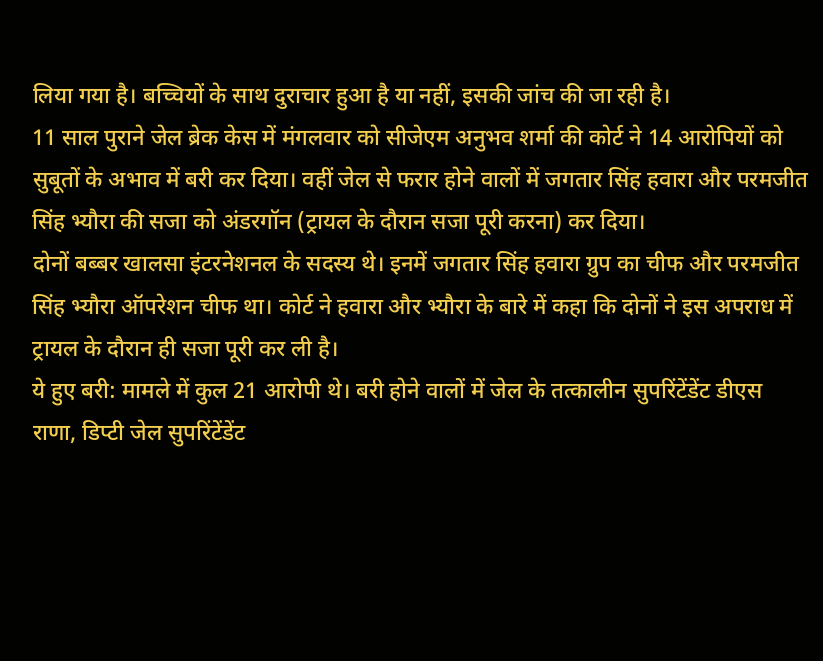लिया गया है। बच्चियों के साथ दुराचार हुआ है या नहीं, इसकी जांच की जा रही है।
11 साल पुराने जेल ब्रेक केस में मंगलवार को सीजेएम अनुभव शर्मा की कोर्ट ने 14 आरोपियों को सुबूतों के अभाव में बरी कर दिया। वहीं जेल से फरार होने वालों में जगतार सिंह हवारा और परमजीत सिंह भ्यौरा की सजा को अंडरगॉन (ट्रायल के दौरान सजा पूरी करना) कर दिया।
दोनों बब्बर खालसा इंटरनेशनल के सदस्य थे। इनमें जगतार सिंह हवारा ग्रुप का चीफ और परमजीत सिंह भ्यौरा ऑपरेशन चीफ था। कोर्ट ने हवारा और भ्यौरा के बारे में कहा कि दोनों ने इस अपराध में ट्रायल के दौरान ही सजा पूरी कर ली है।
ये हुए बरी: मामले में कुल 21 आरोपी थे। बरी होने वालों में जेल के तत्कालीन सुपरिंटेंडेंट डीएस राणा, डिप्टी जेल सुपरिंटेंडेंट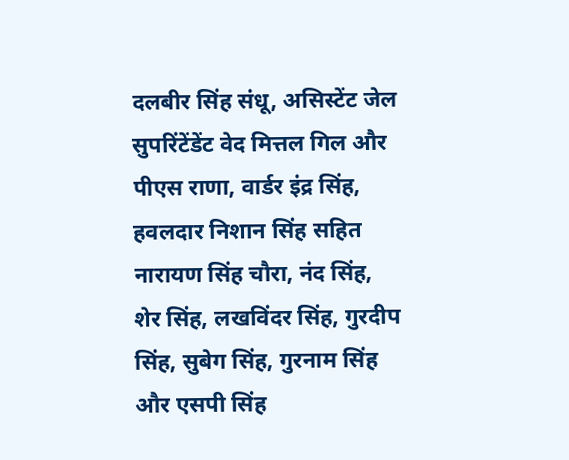दलबीर सिंह संधू, असिस्टेंट जेल सुपरिंटेंडेंट वेद मित्तल गिल और पीएस राणा, वार्डर इंद्र सिंह, हवलदार निशान सिंह सहित नारायण सिंह चौरा, नंद सिंह, शेर सिंह, लखविंदर सिंह, गुरदीप सिंह, सुबेग सिंह, गुरनाम सिंह और एसपी सिंह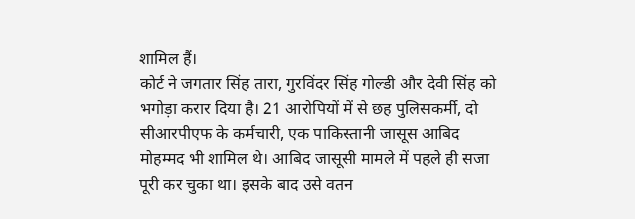शामिल हैं।
कोर्ट ने जगतार सिंह तारा, गुरविंदर सिंह गोल्डी और देवी सिंह को भगोड़ा करार दिया है। 21 आरोपियों में से छह पुलिसकर्मी, दो सीआरपीएफ के कर्मचारी, एक पाकिस्तानी जासूस आबिद मोहम्मद भी शामिल थे। आबिद जासूसी मामले में पहले ही सजा पूरी कर चुका था। इसके बाद उसे वतन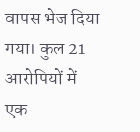वापस भेज दिया गया। कुल 21 आरोपियों में एक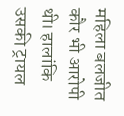महिला बलजीत कौर भी आरोपी थी। हालांकि उसकी ट्रायल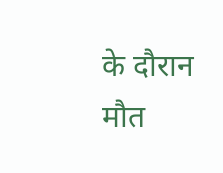के दौरान मौत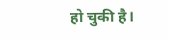हो चुकी है।